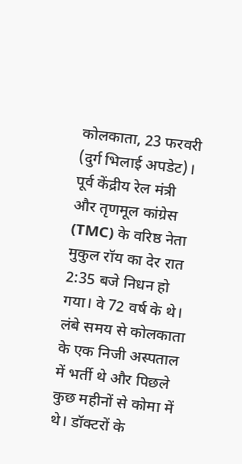कोलकाता, 23 फरवरी (दुर्ग भिलाई अपडेट)। पूर्व केंद्रीय रेल मंत्री और तृणमूल कांग्रेस (TMC) के वरिष्ठ नेता मुकुल रॉय का देर रात 2:35 बजे निधन हो गया। वे 72 वर्ष के थे। लंबे समय से कोलकाता के एक निजी अस्पताल में भर्ती थे और पिछले कुछ महीनों से कोमा में थे। डॉक्टरों के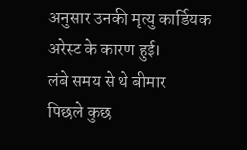अनुसार उनकी मृत्यु कार्डियक अरेस्ट के कारण हुई।
लंबे समय से थे बीमार
पिछले कुछ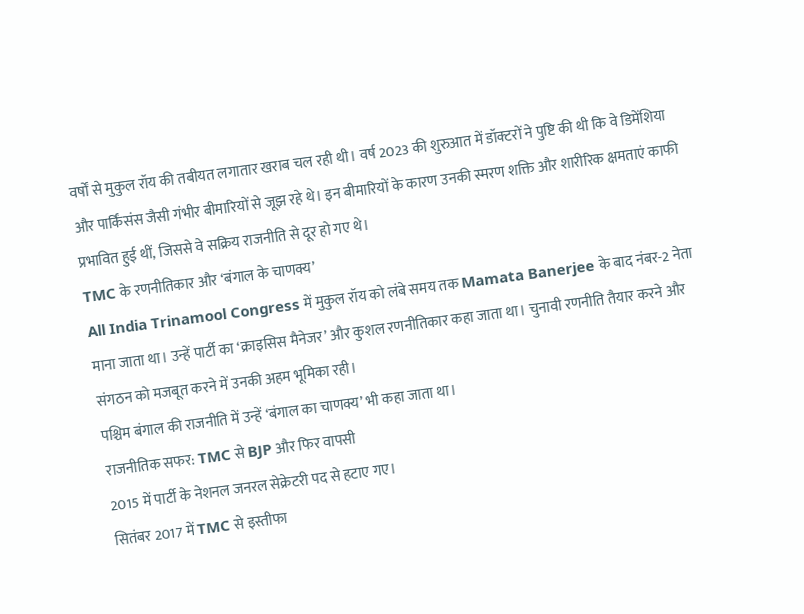वर्षों से मुकुल रॉय की तबीयत लगातार खराब चल रही थी। वर्ष 2023 की शुरुआत में डॉक्टरों ने पुष्टि की थी कि वे डिमेंशिया और पार्किंसंस जैसी गंभीर बीमारियों से जूझ रहे थे। इन बीमारियों के कारण उनकी स्मरण शक्ति और शारीरिक क्षमताएं काफी प्रभावित हुई थीं, जिससे वे सक्रिय राजनीति से दूर हो गए थे।
TMC के रणनीतिकार और ‘बंगाल के चाणक्य’
All India Trinamool Congress में मुकुल रॉय को लंबे समय तक Mamata Banerjee के बाद नंबर-2 नेता माना जाता था। उन्हें पार्टी का ‘क्राइसिस मैनेजर’ और कुशल रणनीतिकार कहा जाता था। चुनावी रणनीति तैयार करने और संगठन को मजबूत करने में उनकी अहम भूमिका रही।
पश्चिम बंगाल की राजनीति में उन्हें ‘बंगाल का चाणक्य’ भी कहा जाता था।
राजनीतिक सफर: TMC से BJP और फिर वापसी
2015 में पार्टी के नेशनल जनरल सेक्रेटरी पद से हटाए गए।
सितंबर 2017 में TMC से इस्तीफा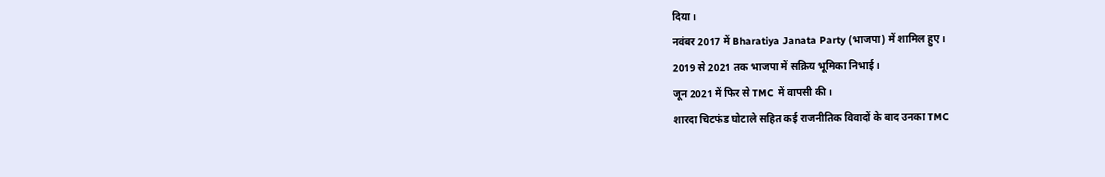दिया।
नवंबर 2017 में Bharatiya Janata Party (भाजपा) में शामिल हुए।
2019 से 2021 तक भाजपा में सक्रिय भूमिका निभाई।
जून 2021 में फिर से TMC में वापसी की।
शारदा चिटफंड घोटाले सहित कई राजनीतिक विवादों के बाद उनका TMC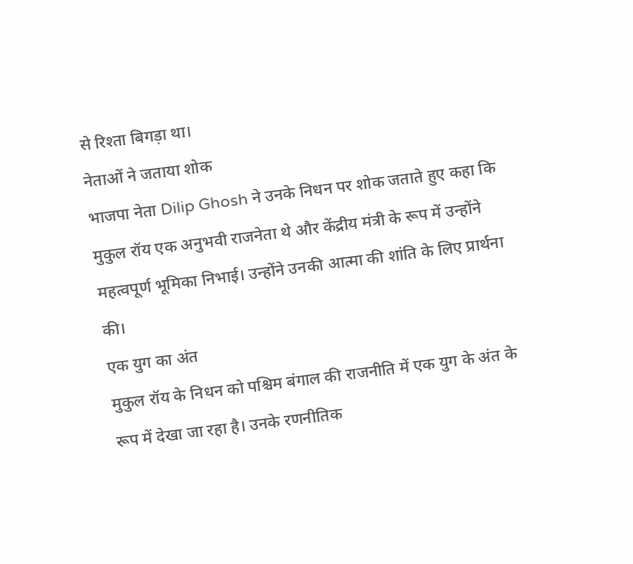से रिश्ता बिगड़ा था।
नेताओं ने जताया शोक
भाजपा नेता Dilip Ghosh ने उनके निधन पर शोक जताते हुए कहा कि मुकुल रॉय एक अनुभवी राजनेता थे और केंद्रीय मंत्री के रूप में उन्होंने महत्वपूर्ण भूमिका निभाई। उन्होंने उनकी आत्मा की शांति के लिए प्रार्थना की।
एक युग का अंत
मुकुल रॉय के निधन को पश्चिम बंगाल की राजनीति में एक युग के अंत के रूप में देखा जा रहा है। उनके रणनीतिक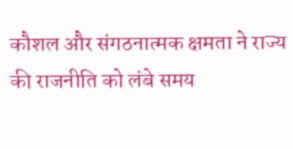कौशल और संगठनात्मक क्षमता ने राज्य की राजनीति को लंबे समय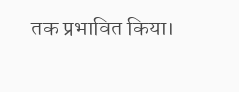तक प्रभावित किया।